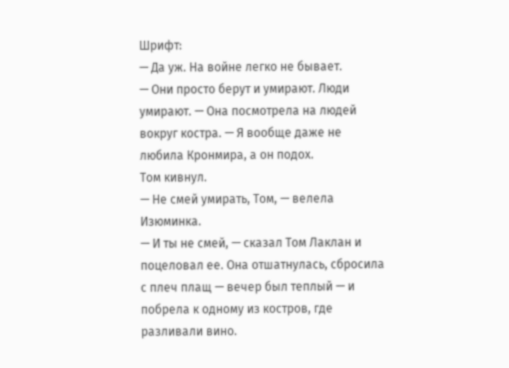Шрифт:
— Да уж. На войне легко не бывает.
— Они просто берут и умирают. Люди умирают. — Она посмотрела на людей вокруг костра. — Я вообще даже не любила Кронмира, а он подох.
Том кивнул.
— Не смей умирать, Том, — велела Изюминка.
— И ты не смей, — сказал Том Лаклан и поцеловал ее. Она отшатнулась, сбросила с плеч плащ — вечер был теплый — и побрела к одному из костров, где разливали вино.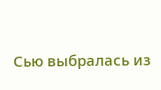Сью выбралась из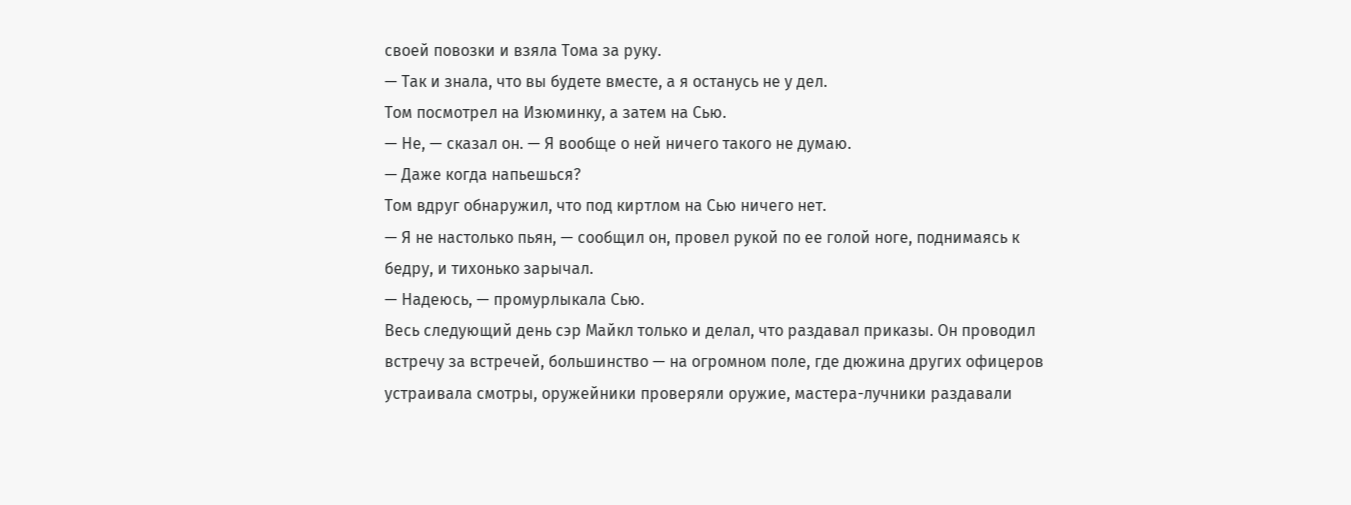своей повозки и взяла Тома за руку.
— Так и знала, что вы будете вместе, а я останусь не у дел.
Том посмотрел на Изюминку, а затем на Сью.
— Не, — сказал он. — Я вообще о ней ничего такого не думаю.
— Даже когда напьешься?
Том вдруг обнаружил, что под киртлом на Сью ничего нет.
— Я не настолько пьян, — сообщил он, провел рукой по ее голой ноге, поднимаясь к бедру, и тихонько зарычал.
— Надеюсь, — промурлыкала Сью.
Весь следующий день сэр Майкл только и делал, что раздавал приказы. Он проводил встречу за встречей, большинство — на огромном поле, где дюжина других офицеров устраивала смотры, оружейники проверяли оружие, мастера-лучники раздавали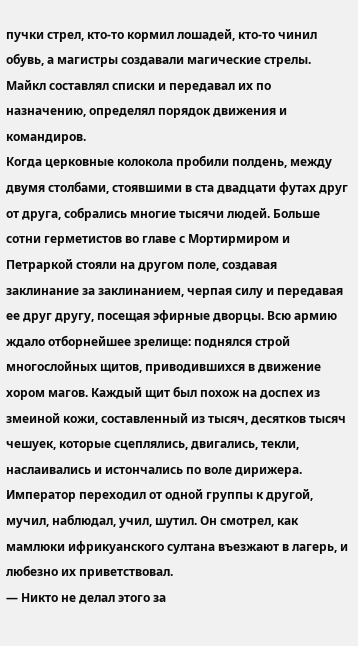пучки стрел, кто-то кормил лошадей, кто-то чинил обувь, а магистры создавали магические стрелы. Майкл составлял списки и передавал их по назначению, определял порядок движения и командиров.
Когда церковные колокола пробили полдень, между двумя столбами, стоявшими в ста двадцати футах друг от друга, собрались многие тысячи людей. Больше сотни герметистов во главе с Мортирмиром и Петраркой стояли на другом поле, создавая заклинание за заклинанием, черпая силу и передавая ее друг другу, посещая эфирные дворцы. Всю армию ждало отборнейшее зрелище: поднялся строй многослойных щитов, приводившихся в движение хором магов. Каждый щит был похож на доспех из змеиной кожи, составленный из тысяч, десятков тысяч чешуек, которые сцеплялись, двигались, текли, наслаивались и истончались по воле дирижера.
Император переходил от одной группы к другой, мучил, наблюдал, учил, шутил. Он смотрел, как мамлюки ифрикуанского султана въезжают в лагерь, и любезно их приветствовал.
— Никто не делал этого за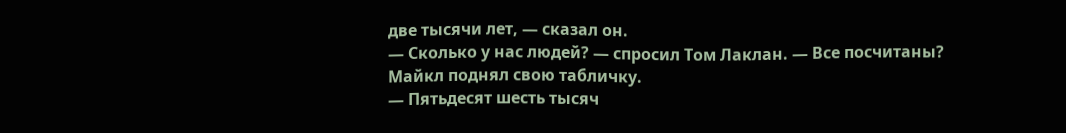две тысячи лет, — сказал он.
— Сколько у нас людей? — спросил Том Лаклан. — Все посчитаны?
Майкл поднял свою табличку.
— Пятьдесят шесть тысяч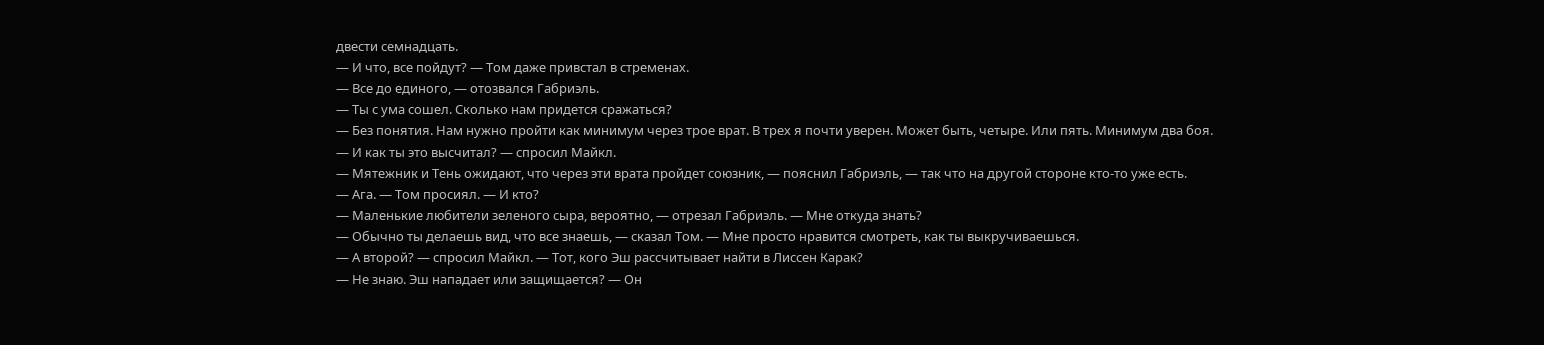двести семнадцать.
— И что, все пойдут? — Том даже привстал в стременах.
— Все до единого, — отозвался Габриэль.
— Ты с ума сошел. Сколько нам придется сражаться?
— Без понятия. Нам нужно пройти как минимум через трое врат. В трех я почти уверен. Может быть, четыре. Или пять. Минимум два боя.
— И как ты это высчитал? — спросил Майкл.
— Мятежник и Тень ожидают, что через эти врата пройдет союзник, — пояснил Габриэль, — так что на другой стороне кто-то уже есть.
— Ага. — Том просиял. — И кто?
— Маленькие любители зеленого сыра, вероятно, — отрезал Габриэль. — Мне откуда знать?
— Обычно ты делаешь вид, что все знаешь, — сказал Том. — Мне просто нравится смотреть, как ты выкручиваешься.
— А второй? — спросил Майкл. — Тот, кого Эш рассчитывает найти в Лиссен Карак?
— Не знаю. Эш нападает или защищается? — Он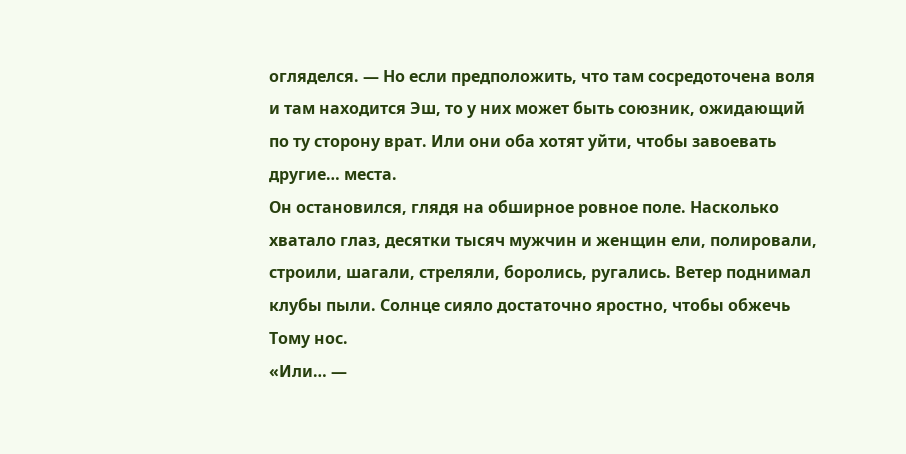огляделся. — Но если предположить, что там сосредоточена воля и там находится Эш, то у них может быть союзник, ожидающий по ту сторону врат. Или они оба хотят уйти, чтобы завоевать другие… места.
Он остановился, глядя на обширное ровное поле. Насколько хватало глаз, десятки тысяч мужчин и женщин ели, полировали, строили, шагали, стреляли, боролись, ругались. Ветер поднимал клубы пыли. Солнце сияло достаточно яростно, чтобы обжечь Тому нос.
«Или… —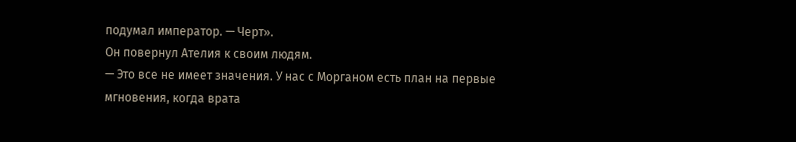подумал император. — Черт».
Он повернул Ателия к своим людям.
— Это все не имеет значения. У нас с Морганом есть план на первые мгновения, когда врата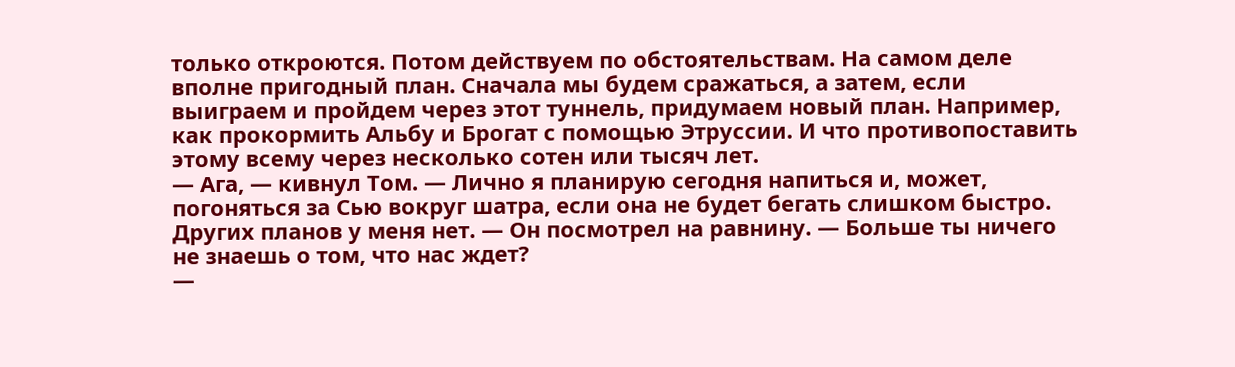только откроются. Потом действуем по обстоятельствам. На самом деле вполне пригодный план. Сначала мы будем сражаться, а затем, если выиграем и пройдем через этот туннель, придумаем новый план. Например, как прокормить Альбу и Брогат с помощью Этруссии. И что противопоставить этому всему через несколько сотен или тысяч лет.
— Ага, — кивнул Том. — Лично я планирую сегодня напиться и, может, погоняться за Сью вокруг шатра, если она не будет бегать слишком быстро. Других планов у меня нет. — Он посмотрел на равнину. — Больше ты ничего не знаешь о том, что нас ждет?
—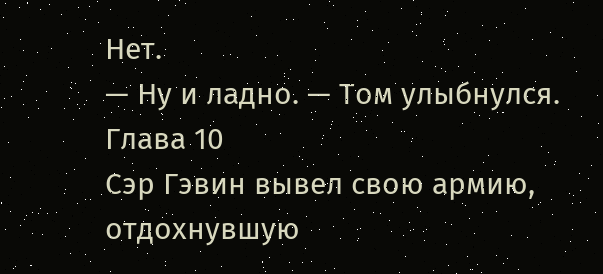Нет.
— Ну и ладно. — Том улыбнулся.
Глава 10
Сэр Гэвин вывел свою армию, отдохнувшую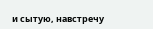и сытую, навстречу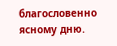благословенно ясному дню.